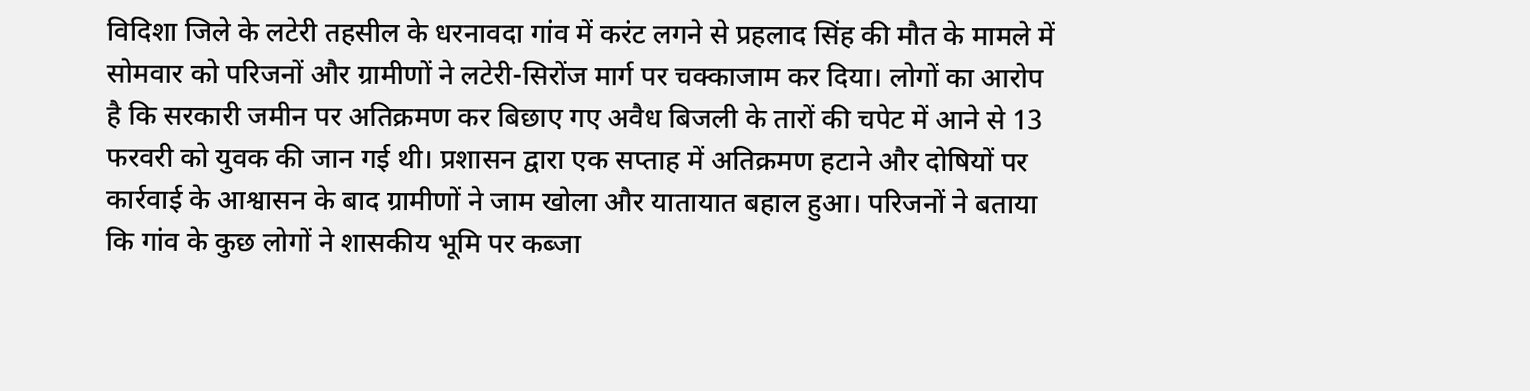विदिशा जिले के लटेरी तहसील के धरनावदा गांव में करंट लगने से प्रहलाद सिंह की मौत के मामले में सोमवार को परिजनों और ग्रामीणों ने लटेरी-सिरोंज मार्ग पर चक्काजाम कर दिया। लोगों का आरोप है कि सरकारी जमीन पर अतिक्रमण कर बिछाए गए अवैध बिजली के तारों की चपेट में आने से 13 फरवरी को युवक की जान गई थी। प्रशासन द्वारा एक सप्ताह में अतिक्रमण हटाने और दोषियों पर कार्रवाई के आश्वासन के बाद ग्रामीणों ने जाम खोला और यातायात बहाल हुआ। परिजनों ने बताया कि गांव के कुछ लोगों ने शासकीय भूमि पर कब्जा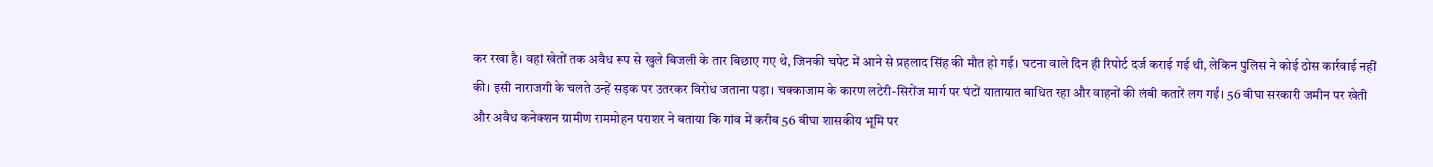कर रखा है। वहां खेतों तक अवैध रूप से खुले बिजली के तार बिछाए गए थे, जिनकी चपेट में आने से प्रहलाद सिंह की मौत हो गई। घटना वाले दिन ही रिपोर्ट दर्ज कराई गई थी, लेकिन पुलिस ने कोई ठोस कार्रवाई नहीं की। इसी नाराजगी के चलते उन्हें सड़क पर उतरकर विरोध जताना पड़ा। चक्काजाम के कारण लटेरी-सिरोंज मार्ग पर घंटों यातायात बाधित रहा और वाहनों की लंबी कतारें लग गईं। 56 बीघा सरकारी जमीन पर खेती और अवैध कनेक्शन ग्रामीण राममोहन पराशर ने बताया कि गांव में करीब 56 बीघा शासकीय भूमि पर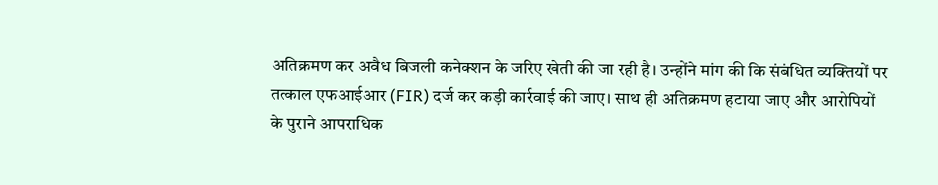अतिक्रमण कर अवैध बिजली कनेक्शन के जरिए खेती की जा रही है। उन्होंने मांग की कि संबंधित व्यक्तियों पर तत्काल एफआईआर (FIR) दर्ज कर कड़ी कार्रवाई की जाए। साथ ही अतिक्रमण हटाया जाए और आरोपियों के पुराने आपराधिक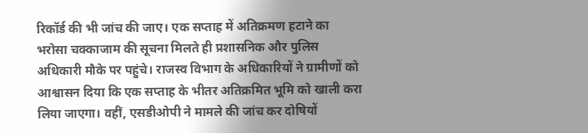रिकॉर्ड की भी जांच की जाए। एक सप्ताह में अतिक्रमण हटाने का भरोसा चक्काजाम की सूचना मिलते ही प्रशासनिक और पुलिस अधिकारी मौके पर पहुंचे। राजस्व विभाग के अधिकारियों ने ग्रामीणों को आश्वासन दिया कि एक सप्ताह के भीतर अतिक्रमित भूमि को खाली करा लिया जाएगा। वहीं, एसडीओपी ने मामले की जांच कर दोषियों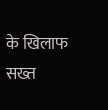के खिलाफ सख्त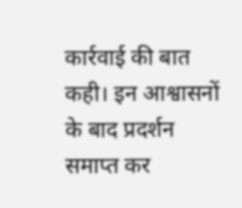कार्रवाई की बात कही। इन आश्वासनों के बाद प्रदर्शन समाप्त कर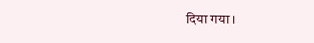दिया गया।